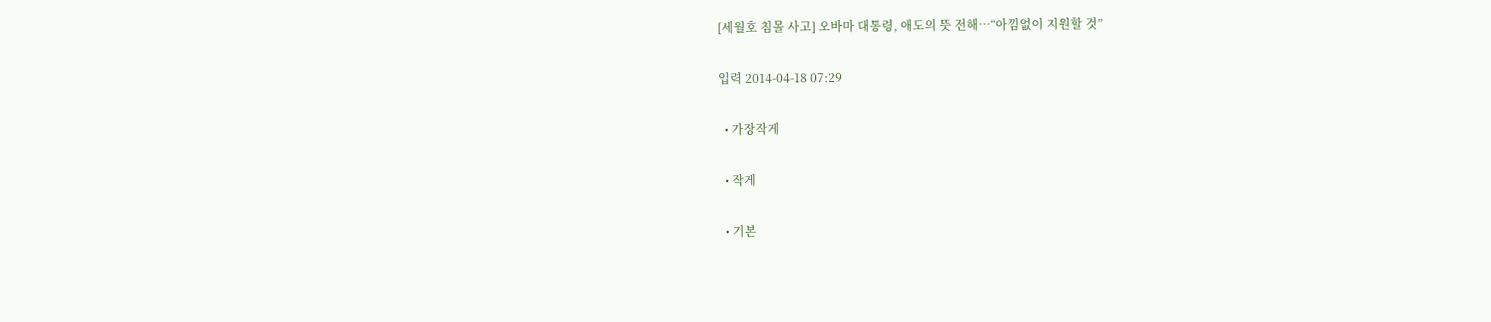[세월호 침몰 사고] 오바마 대통령, 애도의 뜻 전해…“아낌없이 지원할 것”

입력 2014-04-18 07:29

  • 가장작게

  • 작게

  • 기본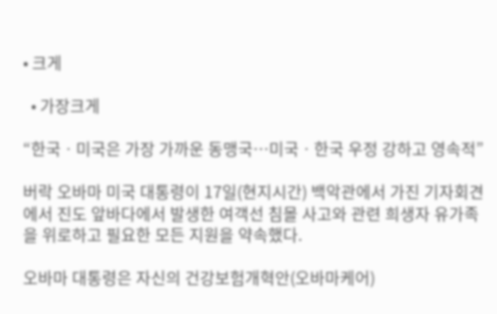• 크게

  • 가장크게

“한국ㆍ미국은 가장 가까운 동맹국…미국ㆍ한국 우정 강하고 영속적”

버락 오바마 미국 대통령이 17일(현지시간) 백악관에서 가진 기자회견에서 진도 앞바다에서 발생한 여객선 침몰 사고와 관련 희생자 유가족을 위로하고 필요한 모든 지원을 약속했다.

오바마 대통령은 자신의 건강보험개혁안(오바마케어)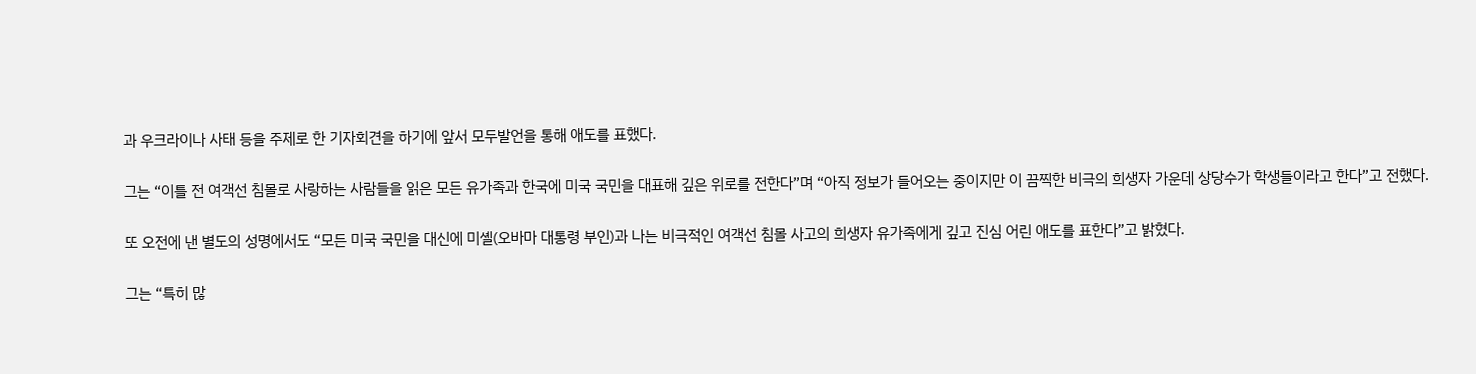과 우크라이나 사태 등을 주제로 한 기자회견을 하기에 앞서 모두발언을 통해 애도를 표했다.

그는 “이틀 전 여객선 침몰로 사랑하는 사람들을 읽은 모든 유가족과 한국에 미국 국민을 대표해 깊은 위로를 전한다”며 “아직 정보가 들어오는 중이지만 이 끔찍한 비극의 희생자 가운데 상당수가 학생들이라고 한다”고 전했다.

또 오전에 낸 별도의 성명에서도 “모든 미국 국민을 대신에 미셸(오바마 대통령 부인)과 나는 비극적인 여객선 침몰 사고의 희생자 유가족에게 깊고 진심 어린 애도를 표한다”고 밝혔다.

그는 “특히 많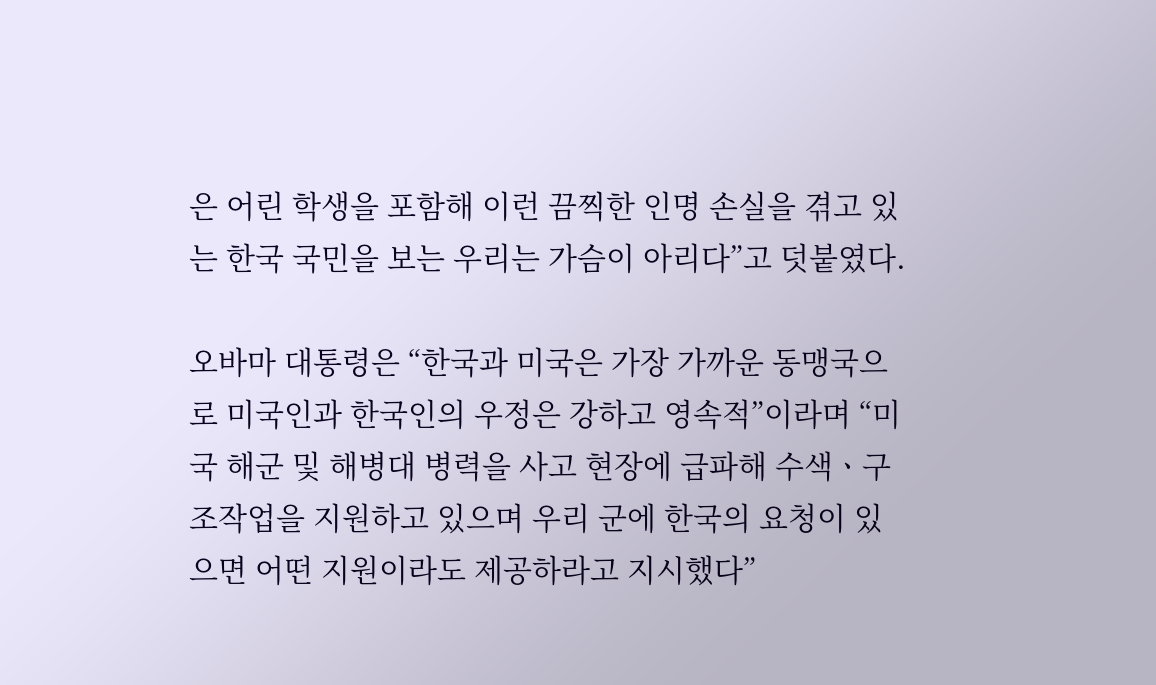은 어린 학생을 포함해 이런 끔찍한 인명 손실을 겪고 있는 한국 국민을 보는 우리는 가슴이 아리다”고 덧붙였다.

오바마 대통령은 “한국과 미국은 가장 가까운 동맹국으로 미국인과 한국인의 우정은 강하고 영속적”이라며 “미국 해군 및 해병대 병력을 사고 현장에 급파해 수색ㆍ구조작업을 지원하고 있으며 우리 군에 한국의 요청이 있으면 어떤 지원이라도 제공하라고 지시했다”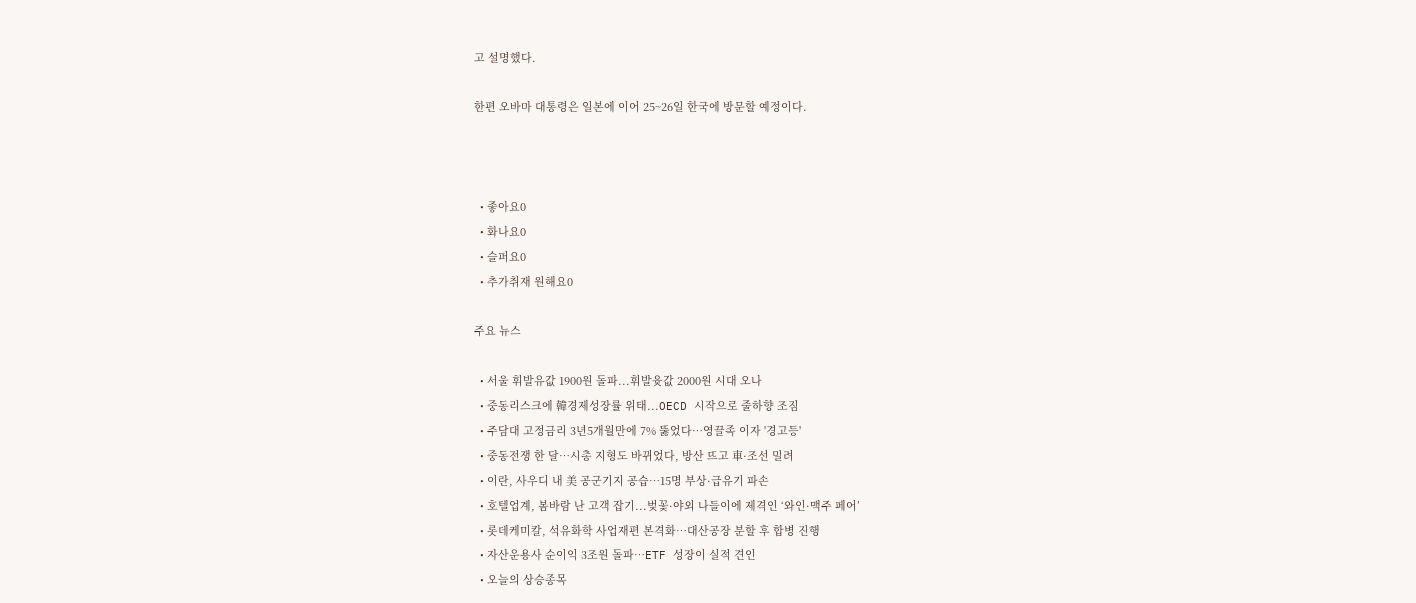고 설명했다.

한편 오바마 대통령은 일본에 이어 25~26일 한국에 방문할 예정이다.



  • 좋아요0
  • 화나요0
  • 슬퍼요0
  • 추가취재 원해요0

주요 뉴스

  • 서울 휘발유값 1900원 돌파...휘발윳값 2000원 시대 오나
  • 중동리스크에 韓경제성장률 위태...OECD 시작으로 줄하향 조짐
  • 주담대 고정금리 3년5개월만에 7% 뚫었다…영끌족 이자 '경고등'
  • 중동전쟁 한 달…시총 지형도 바뀌었다, 방산 뜨고 車·조선 밀려
  • 이란, 사우디 내 美 공군기지 공습…15명 부상·급유기 파손
  • 호텔업계, 봄바람 난 고객 잡기...벚꽃·야외 나들이에 제격인 ‘와인·맥주 페어’
  • 롯데케미칼, 석유화학 사업재편 본격화…대산공장 분할 후 합병 진행
  • 자산운용사 순이익 3조원 돌파…ETF 성장이 실적 견인
  • 오늘의 상승종목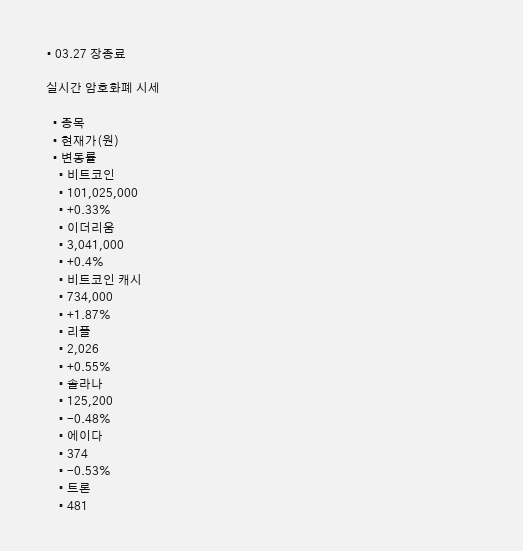• 03.27 장종료

실시간 암호화폐 시세

  • 종목
  • 현재가(원)
  • 변동률
    • 비트코인
    • 101,025,000
    • +0.33%
    • 이더리움
    • 3,041,000
    • +0.4%
    • 비트코인 캐시
    • 734,000
    • +1.87%
    • 리플
    • 2,026
    • +0.55%
    • 솔라나
    • 125,200
    • -0.48%
    • 에이다
    • 374
    • -0.53%
    • 트론
    • 481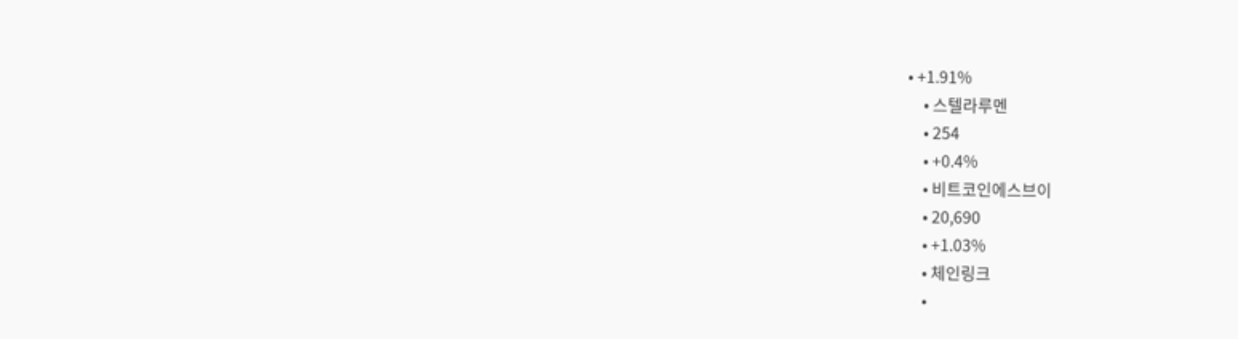• +1.91%
    • 스텔라루멘
    • 254
    • +0.4%
    • 비트코인에스브이
    • 20,690
    • +1.03%
    • 체인링크
    •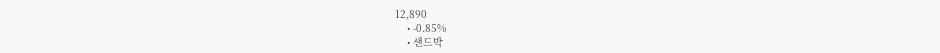12,890
    • -0.85%
    • 샌드박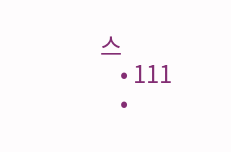스
    • 111
    •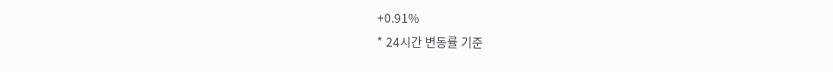+0.91%
* 24시간 변동률 기준